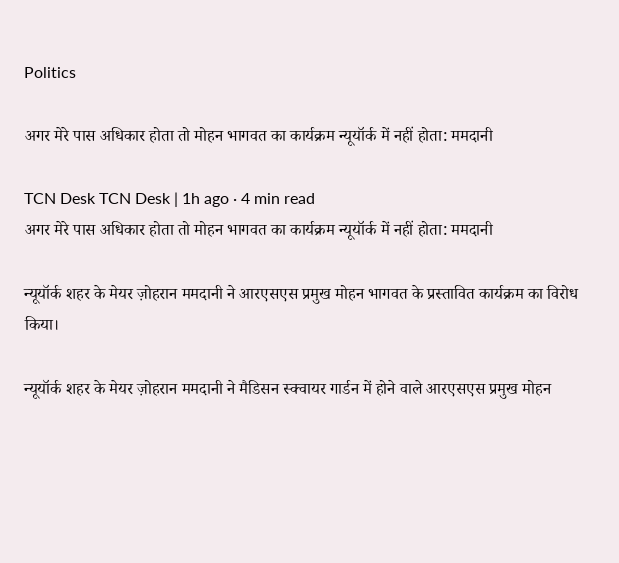Politics

अगर मेरे पास अधिकार होता तो मोहन भागवत का कार्यक्रम न्यूयॉर्क में नहीं होता: ममदानी

TCN Desk TCN Desk | 1h ago · 4 min read
अगर मेरे पास अधिकार होता तो मोहन भागवत का कार्यक्रम न्यूयॉर्क में नहीं होता: ममदानी

न्यूयॉर्क शहर के मेयर ज़ोहरान ममदानी ने आरएसएस प्रमुख मोहन भागवत के प्रस्तावित कार्यक्रम का विरोध किया।

न्यूयॉर्क शहर के मेयर ज़ोहरान ममदानी ने मैडिसन स्क्वायर गार्डन में होने वाले आरएसएस प्रमुख मोहन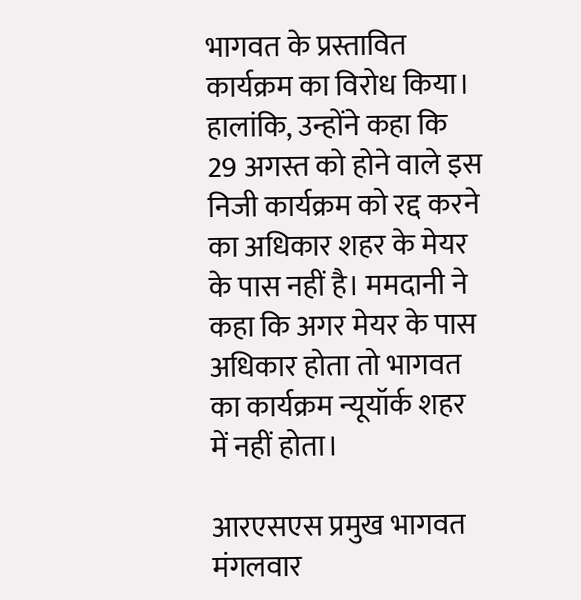भागवत के प्रस्तावित कार्यक्रम का विरोध किया। हालांकि, उन्होंने कहा कि 29 अगस्त को होने वाले इस निजी कार्यक्रम को रद्द करने का अधिकार शहर के मेयर के पास नहीं है। ममदानी ने कहा कि अगर मेयर के पास अधिकार होता तो भागवत का कार्यक्रम न्यूयॉर्क शहर में नहीं होता।

आरएसएस प्रमुख भागवत मंगलवार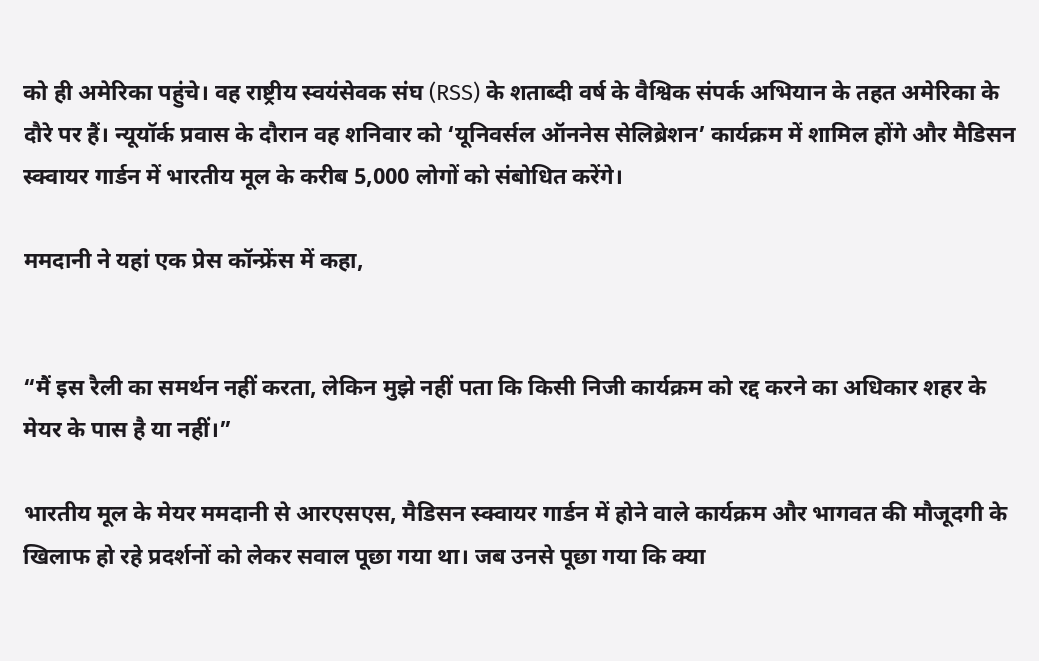को ही अमेरिका पहुंचे। वह राष्ट्रीय स्वयंसेवक संघ (RSS) के शताब्दी वर्ष के वैश्विक संपर्क अभियान के तहत अमेरिका के दौरे पर हैं। न्यूयॉर्क प्रवास के दौरान वह शनिवार को ‘यूनिवर्सल ऑननेस सेलिब्रेशन’ कार्यक्रम में शामिल होंगे और मैडिसन स्क्वायर गार्डन में भारतीय मूल के करीब 5,000 लोगों को संबोधित करेंगे।

ममदानी ने यहां एक प्रेस कॉन्फ्रेंस में कहा,


“मैं इस रैली का समर्थन नहीं करता, लेकिन मुझे नहीं पता कि किसी निजी कार्यक्रम को रद्द करने का अधिकार शहर के मेयर के पास है या नहीं।”

भारतीय मूल के मेयर ममदानी से आरएसएस, मैडिसन स्क्वायर गार्डन में होने वाले कार्यक्रम और भागवत की मौजूदगी के खिलाफ हो रहे प्रदर्शनों को लेकर सवाल पूछा गया था। जब उनसे पूछा गया कि क्या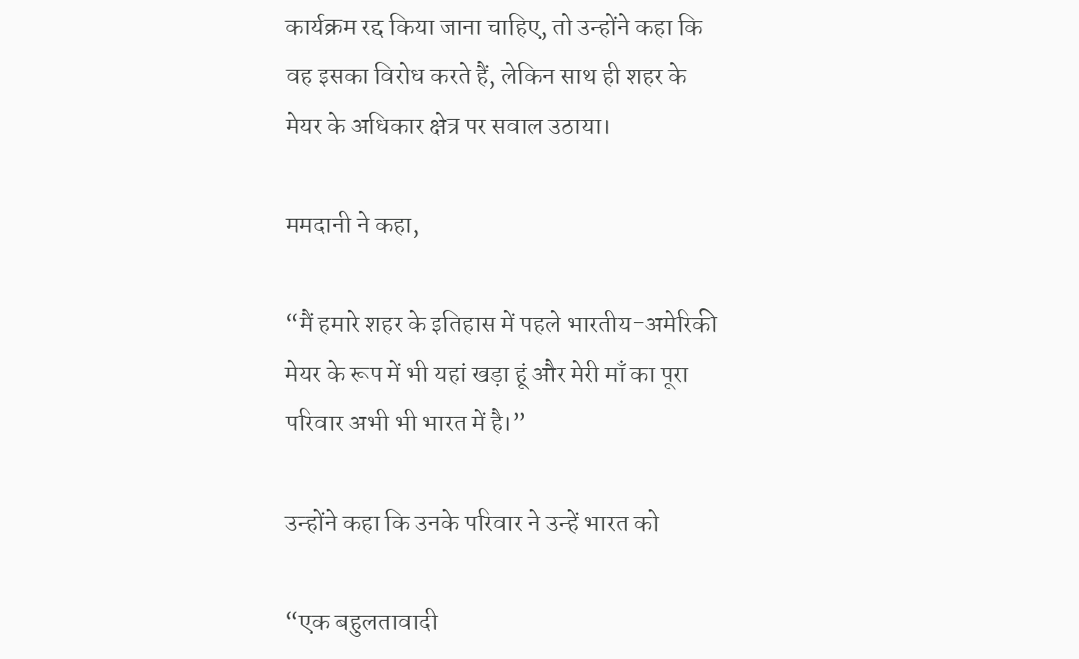कार्यक्रम रद्द किया जाना चाहिए, तो उन्होंने कहा कि वह इसका विरोध करते हैं, लेकिन साथ ही शहर के मेयर के अधिकार क्षेत्र पर सवाल उठाया।

ममदानी ने कहा,

“मैं हमारे शहर के इतिहास में पहले भारतीय-अमेरिकी मेयर के रूप में भी यहां खड़ा हूं और मेरी माँ का पूरा परिवार अभी भी भारत में है।”

उन्होंने कहा कि उनके परिवार ने उन्हें भारत को

“एक बहुलतावादी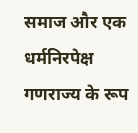समाज और एक धर्मनिरपेक्ष गणराज्य के रूप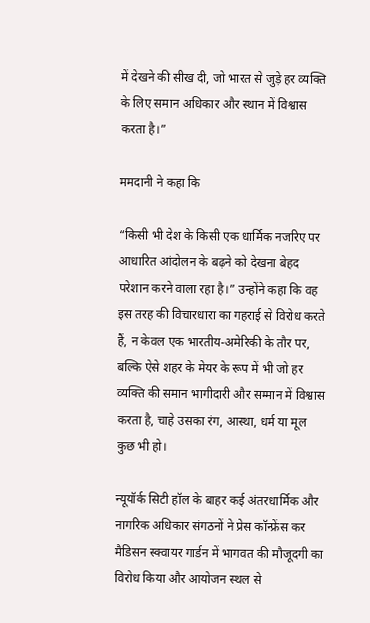में देखने की सीख दी, जो भारत से जुड़े हर व्यक्ति के लिए समान अधिकार और स्थान में विश्वास करता है।”

ममदानी ने कहा कि

“किसी भी देश के किसी एक धार्मिक नजरिए पर आधारित आंदोलन के बढ़ने को देखना बेहद परेशान करने वाला रहा है।” उन्होंने कहा कि वह इस तरह की विचारधारा का गहराई से विरोध करते हैं, न केवल एक भारतीय-अमेरिकी के तौर पर, बल्कि ऐसे शहर के मेयर के रूप में भी जो हर व्यक्ति की समान भागीदारी और सम्मान में विश्वास करता है, चाहे उसका रंग, आस्था, धर्म या मूल कुछ भी हो।

न्यूयॉर्क सिटी हॉल के बाहर कई अंतरधार्मिक और नागरिक अधिकार संगठनों ने प्रेस कॉन्फ्रेंस कर मैडिसन स्क्वायर गार्डन में भागवत की मौजूदगी का विरोध किया और आयोजन स्थल से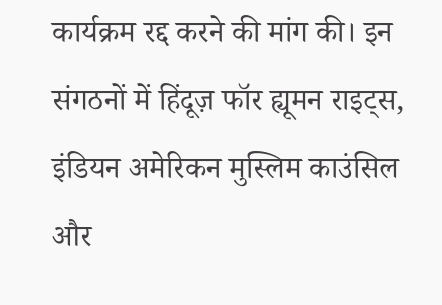कार्यक्रम रद्द करने की मांग की। इन संगठनों में हिंदूज़ फॉर ह्यूमन राइट्स, इंडियन अमेरिकन मुस्लिम काउंसिल और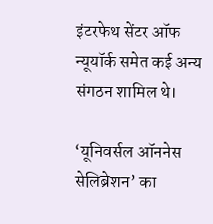इंटरफेथ सेंटर ऑफ न्यूयॉर्क समेत कई अन्य संगठन शामिल थे।

‘यूनिवर्सल ऑननेस सेलिब्रेशन’ का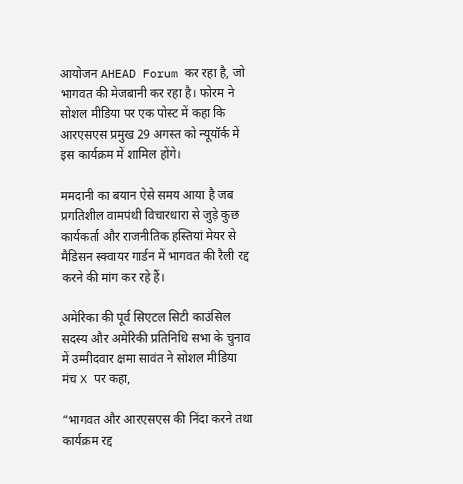आयोजन AHEAD Forum कर रहा है, जो भागवत की मेजबानी कर रहा है। फोरम ने सोशल मीडिया पर एक पोस्ट में कहा कि आरएसएस प्रमुख 29 अगस्त को न्यूयॉर्क में इस कार्यक्रम में शामिल होंगे।

ममदानी का बयान ऐसे समय आया है जब प्रगतिशील वामपंथी विचारधारा से जुड़े कुछ कार्यकर्ता और राजनीतिक हस्तियां मेयर से मैडिसन स्क्वायर गार्डन में भागवत की रैली रद्द करने की मांग कर रहे हैं।

अमेरिका की पूर्व सिएटल सिटी काउंसिल सदस्य और अमेरिकी प्रतिनिधि सभा के चुनाव में उम्मीदवार क्षमा सावंत ने सोशल मीडिया मंच X पर कहा,

“भागवत और आरएसएस की निंदा करने तथा कार्यक्रम रद्द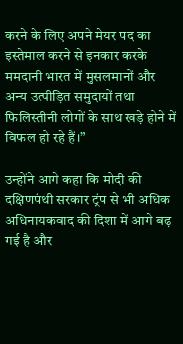करने के लिए अपने मेयर पद का इस्तेमाल करने से इनकार करके ममदानी भारत में मुसलमानों और अन्य उत्पीड़ित समुदायों तथा फिलिस्तीनी लोगों के साथ खड़े होने में विफल हो रहे हैं।”

उन्होंने आगे कहा कि मोदी की दक्षिणपंथी सरकार ट्रंप से भी अधिक अधिनायकवाद की दिशा में आगे बढ़ गई है और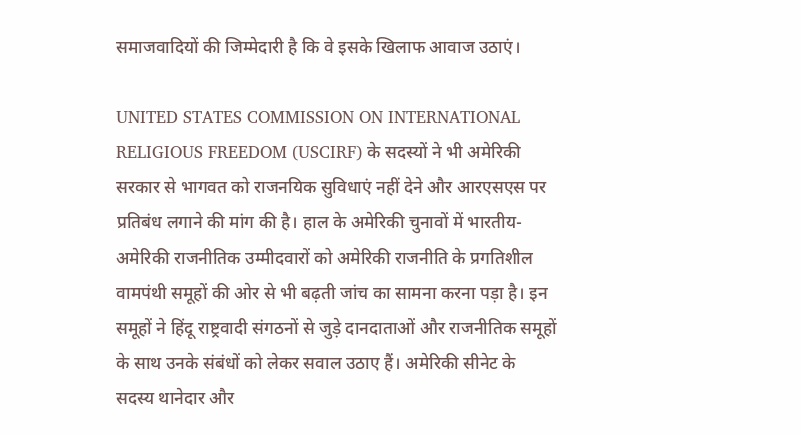समाजवादियों की जिम्मेदारी है कि वे इसके खिलाफ आवाज उठाएं।

UNITED STATES COMMISSION ON INTERNATIONAL RELIGIOUS FREEDOM (USCIRF) के सदस्यों ने भी अमेरिकी सरकार से भागवत को राजनयिक सुविधाएं नहीं देने और आरएसएस पर प्रतिबंध लगाने की मांग की है। हाल के अमेरिकी चुनावों में भारतीय-अमेरिकी राजनीतिक उम्मीदवारों को अमेरिकी राजनीति के प्रगतिशील वामपंथी समूहों की ओर से भी बढ़ती जांच का सामना करना पड़ा है। इन समूहों ने हिंदू राष्ट्रवादी संगठनों से जुड़े दानदाताओं और राजनीतिक समूहों के साथ उनके संबंधों को लेकर सवाल उठाए हैं। अमेरिकी सीनेट के सदस्य थानेदार और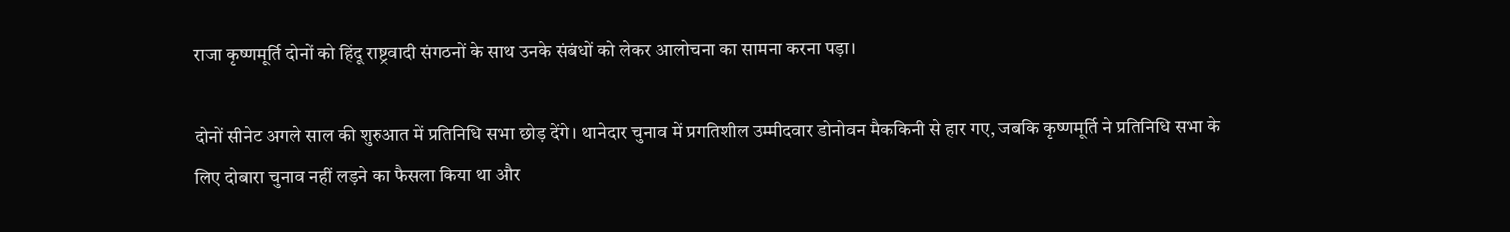राजा कृष्णमूर्ति दोनों को हिंदू राष्ट्रवादी संगठनों के साथ उनके संबंधों को लेकर आलोचना का सामना करना पड़ा।

दोनों सीनेट अगले साल की शुरुआत में प्रतिनिधि सभा छोड़ देंगे। थानेदार चुनाव में प्रगतिशील उम्मीदवार डोनोवन मैककिनी से हार गए, जबकि कृष्णमूर्ति ने प्रतिनिधि सभा के लिए दोबारा चुनाव नहीं लड़ने का फैसला किया था और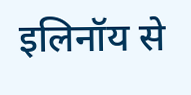इलिनॉय से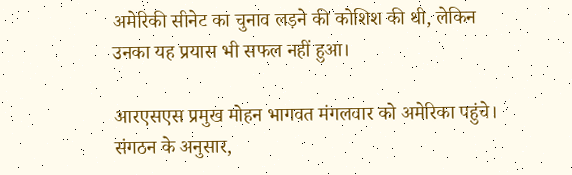अमेरिकी सीनेट का चुनाव लड़ने की कोशिश की थी, लेकिन उनका यह प्रयास भी सफल नहीं हुआ।

आरएसएस प्रमुख मोहन भागवत मंगलवार को अमेरिका पहुंचे। संगठन के अनुसार,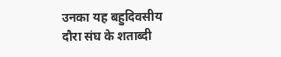उनका यह बहुदिवसीय दौरा संघ के शताब्दी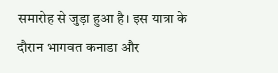समारोह से जुड़ा हुआ है। इस यात्रा के दौरान भागवत कनाडा और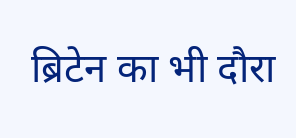ब्रिटेन का भी दौरा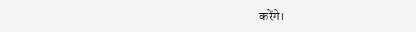करेंगे।